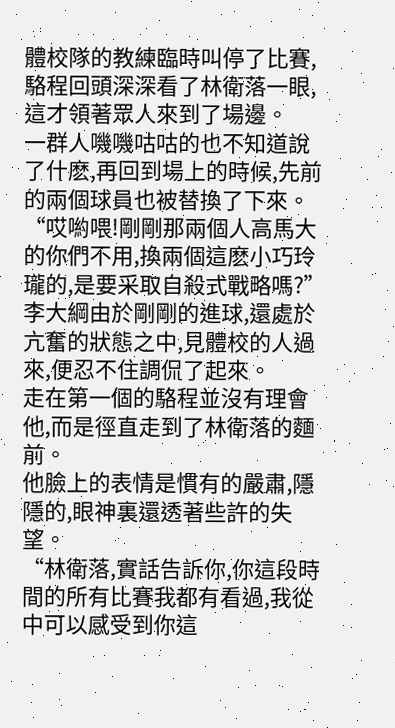體校隊的教練臨時叫停了比賽,駱程回頭深深看了林衛落一眼,這才領著眾人來到了場邊。
一群人嘰嘰咕咕的也不知道說了什麽,再回到場上的時候,先前的兩個球員也被替換了下來。
“哎喲喂!剛剛那兩個人高馬大的你們不用,換兩個這麽小巧玲瓏的,是要采取自殺式戰略嗎?”李大綱由於剛剛的進球,還處於亢奮的狀態之中,見體校的人過來,便忍不住調侃了起來。
走在第一個的駱程並沒有理會他,而是徑直走到了林衛落的麵前。
他臉上的表情是慣有的嚴肅,隱隱的,眼神裏還透著些許的失望。
“林衛落,實話告訴你,你這段時間的所有比賽我都有看過,我從中可以感受到你這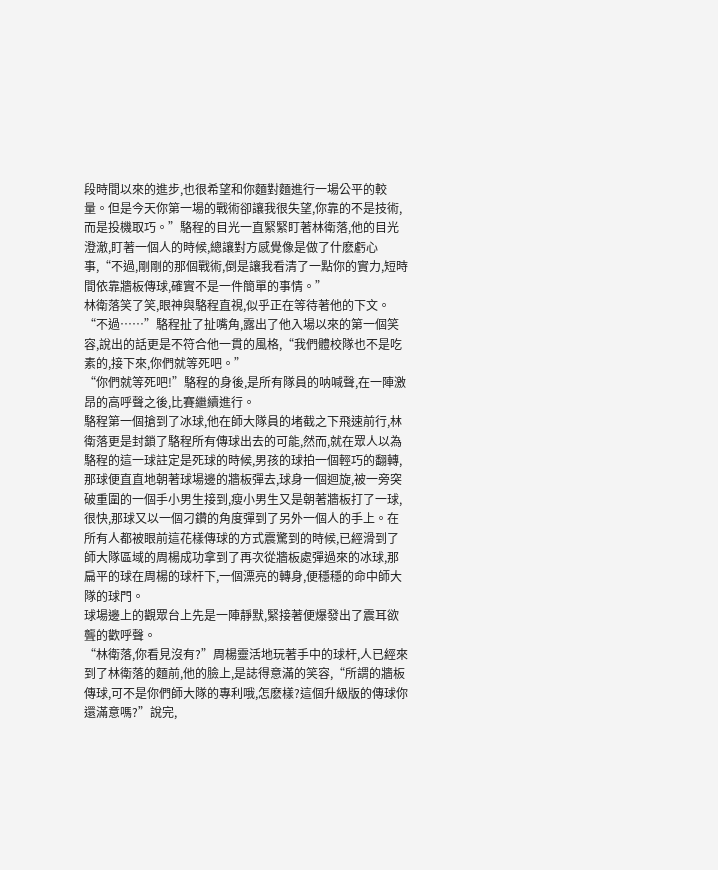段時間以來的進步,也很希望和你麵對麵進行一場公平的較量。但是今天你第一場的戰術卻讓我很失望,你靠的不是技術,而是投機取巧。”駱程的目光一直緊緊盯著林衛落,他的目光澄澈,盯著一個人的時候,總讓對方感覺像是做了什麽虧心事,“不過,剛剛的那個戰術,倒是讓我看清了一點你的實力,短時間依靠牆板傳球,確實不是一件簡單的事情。”
林衛落笑了笑,眼神與駱程直視,似乎正在等待著他的下文。
“不過……”駱程扯了扯嘴角,露出了他入場以來的第一個笑容,說出的話更是不符合他一貫的風格,“我們體校隊也不是吃素的,接下來,你們就等死吧。”
“你們就等死吧!”駱程的身後,是所有隊員的呐喊聲,在一陣激昂的高呼聲之後,比賽繼續進行。
駱程第一個搶到了冰球,他在師大隊員的堵截之下飛速前行,林衛落更是封鎖了駱程所有傳球出去的可能,然而,就在眾人以為駱程的這一球註定是死球的時候,男孩的球拍一個輕巧的翻轉,那球便直直地朝著球場邊的牆板彈去,球身一個迴旋,被一旁突破重圍的一個手小男生接到,瘦小男生又是朝著牆板打了一球,很快,那球又以一個刁鑽的角度彈到了另外一個人的手上。在所有人都被眼前這花樣傳球的方式震驚到的時候,已經滑到了師大隊區域的周楊成功拿到了再次從牆板處彈過來的冰球,那扁平的球在周楊的球杆下,一個漂亮的轉身,便穩穩的命中師大隊的球門。
球場邊上的觀眾台上先是一陣靜默,緊接著便爆發出了震耳欲聾的歡呼聲。
“林衛落,你看見沒有?”周楊靈活地玩著手中的球杆,人已經來到了林衛落的麵前,他的臉上,是誌得意滿的笑容,“所謂的牆板傳球,可不是你們師大隊的專利哦,怎麽樣?這個升級版的傳球你還滿意嗎?”說完,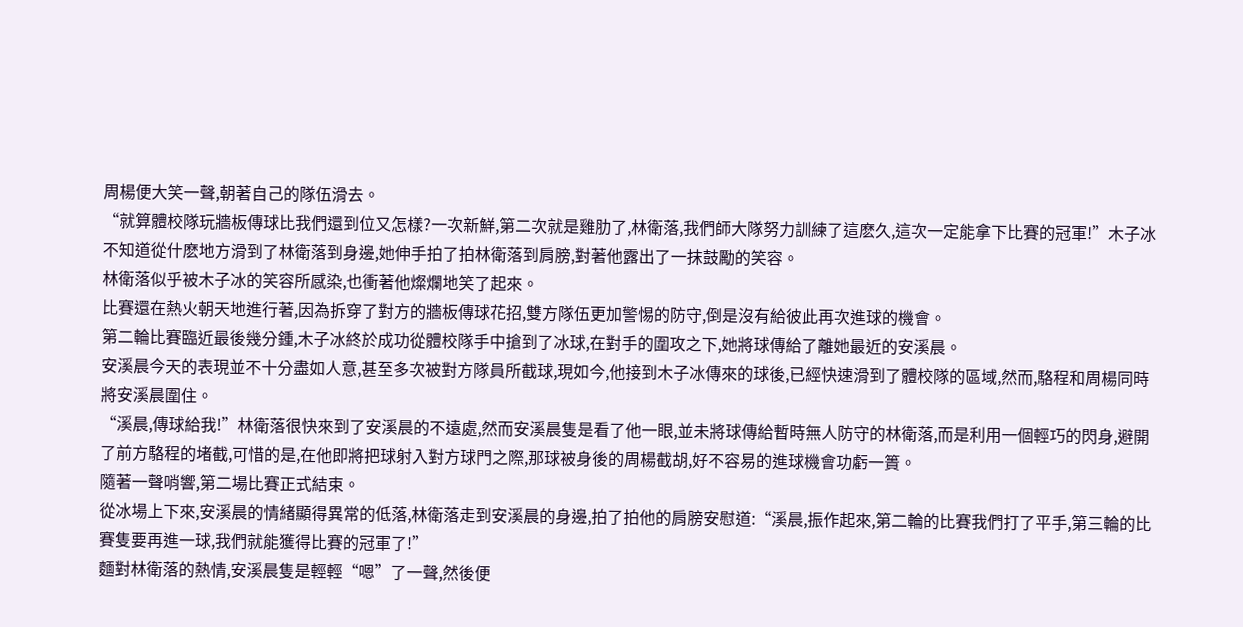周楊便大笑一聲,朝著自己的隊伍滑去。
“就算體校隊玩牆板傳球比我們還到位又怎樣?一次新鮮,第二次就是雞肋了,林衛落,我們師大隊努力訓練了這麽久,這次一定能拿下比賽的冠軍!”木子冰不知道從什麽地方滑到了林衛落到身邊,她伸手拍了拍林衛落到肩膀,對著他露出了一抹鼓勵的笑容。
林衛落似乎被木子冰的笑容所感染,也衝著他燦爛地笑了起來。
比賽還在熱火朝天地進行著,因為拆穿了對方的牆板傳球花招,雙方隊伍更加警惕的防守,倒是沒有給彼此再次進球的機會。
第二輪比賽臨近最後幾分鍾,木子冰終於成功從體校隊手中搶到了冰球,在對手的圍攻之下,她將球傳給了離她最近的安溪晨。
安溪晨今天的表現並不十分盡如人意,甚至多次被對方隊員所截球,現如今,他接到木子冰傳來的球後,已經快速滑到了體校隊的區域,然而,駱程和周楊同時將安溪晨圍住。
“溪晨,傳球給我!”林衛落很快來到了安溪晨的不遠處,然而安溪晨隻是看了他一眼,並未將球傳給暫時無人防守的林衛落,而是利用一個輕巧的閃身,避開了前方駱程的堵截,可惜的是,在他即將把球射入對方球門之際,那球被身後的周楊截胡,好不容易的進球機會功虧一簣。
隨著一聲哨響,第二場比賽正式結束。
從冰場上下來,安溪晨的情緒顯得異常的低落,林衛落走到安溪晨的身邊,拍了拍他的肩膀安慰道:“溪晨,振作起來,第二輪的比賽我們打了平手,第三輪的比賽隻要再進一球,我們就能獲得比賽的冠軍了!”
麵對林衛落的熱情,安溪晨隻是輕輕“嗯”了一聲,然後便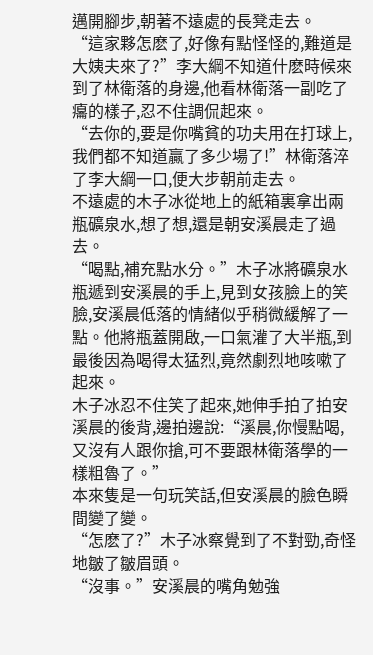邁開腳步,朝著不遠處的長凳走去。
“這家夥怎麽了,好像有點怪怪的,難道是大姨夫來了?”李大綱不知道什麽時候來到了林衛落的身邊,他看林衛落一副吃了癟的樣子,忍不住調侃起來。
“去你的,要是你嘴貧的功夫用在打球上,我們都不知道贏了多少場了!”林衛落淬了李大綱一口,便大步朝前走去。
不遠處的木子冰從地上的紙箱裏拿出兩瓶礦泉水,想了想,還是朝安溪晨走了過去。
“喝點,補充點水分。”木子冰將礦泉水瓶遞到安溪晨的手上,見到女孩臉上的笑臉,安溪晨低落的情緒似乎稍微緩解了一點。他將瓶蓋開啟,一口氣灌了大半瓶,到最後因為喝得太猛烈,竟然劇烈地咳嗽了起來。
木子冰忍不住笑了起來,她伸手拍了拍安溪晨的後背,邊拍邊說:“溪晨,你慢點喝,又沒有人跟你搶,可不要跟林衛落學的一樣粗魯了。”
本來隻是一句玩笑話,但安溪晨的臉色瞬間變了變。
“怎麽了?”木子冰察覺到了不對勁,奇怪地皺了皺眉頭。
“沒事。”安溪晨的嘴角勉強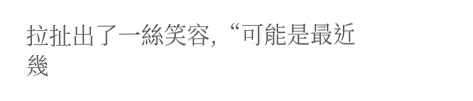拉扯出了一絲笑容,“可能是最近幾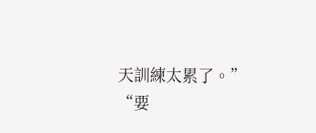天訓練太累了。”
“要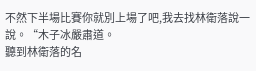不然下半場比賽你就別上場了吧,我去找林衛落說一說。“木子冰嚴肅道。
聽到林衛落的名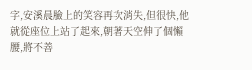字,安溪晨臉上的笑容再次消失,但很快,他就從座位上站了起來,朝著天空伸了個懶腰,將不善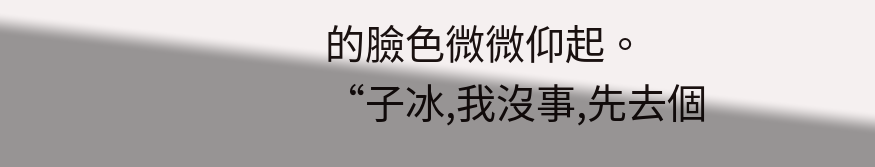的臉色微微仰起。
“子冰,我沒事,先去個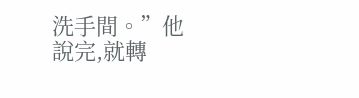洗手間。”他說完,就轉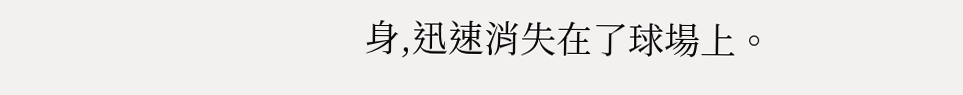身,迅速消失在了球場上。